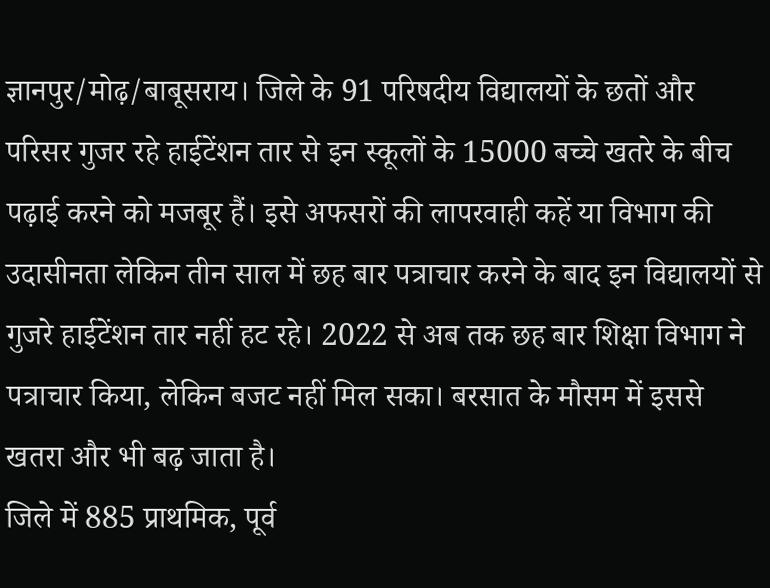ज्ञानपुर/मोढ़/बाबूसराय। जिले के 91 परिषदीय विद्यालयों के छतों और परिसर गुजर रहे हाईटेंशन तार से इन स्कूलों के 15000 बच्चे खतरे के बीच पढ़ाई करने को मजबूर हैं। इसे अफसरों की लापरवाही कहें या विभाग की उदासीनता लेकिन तीन साल में छह बार पत्राचार करने के बाद इन विद्यालयों से गुजरे हाईटेंशन तार नहीं हट रहे। 2022 से अब तक छह बार शिक्षा विभाग ने पत्राचार किया, लेकिन बजट नहीं मिल सका। बरसात के मौसम में इससे खतरा और भी बढ़ जाता है।
जिले में 885 प्राथमिक, पूर्व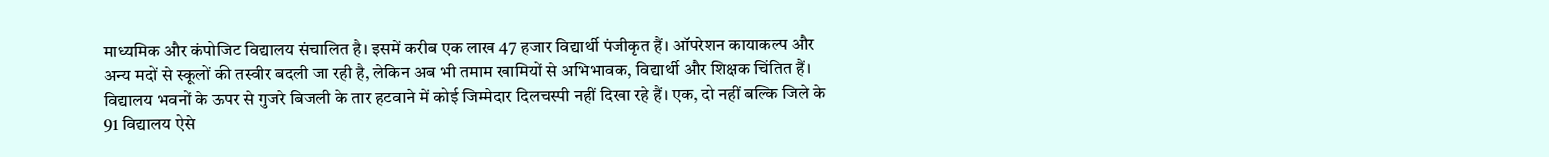माध्यमिक और कंपोजिट विद्यालय संचालित है। इसमें करीब एक लाख 47 हजार विद्यार्थी पंजीकृत हैं। ऑपरेशन कायाकल्प और अन्य मदों से स्कूलों की तस्वीर बदली जा रही है, लेकिन अब भी तमाम खामियों से अभिभावक, विद्यार्थी और शिक्षक चिंतित हैं। विद्यालय भवनों के ऊपर से गुजरे बिजली के तार हटवाने में कोई जिम्मेदार दिलचस्पी नहीं दिखा रहे हैं। एक, दो नहीं बल्कि जिले के 91 विद्यालय ऐसे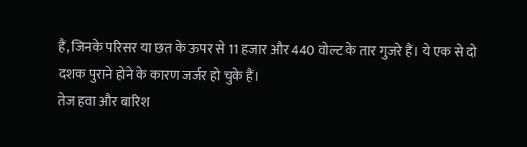हैं, जिनके परिसर या छत के ऊपर से 11 हजार और 440 वोल्ट के तार गुजरे हैं। ये एक से दो दशक पुराने होने के कारण जर्जर हो चुके हैं।
तेज हवा और बारिश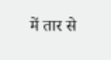में तार से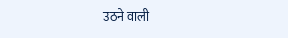उठने वाली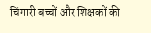चिंगारी बच्चों और शिक्षकों की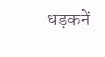धड़कनें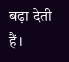बढ़ा देती हैं।